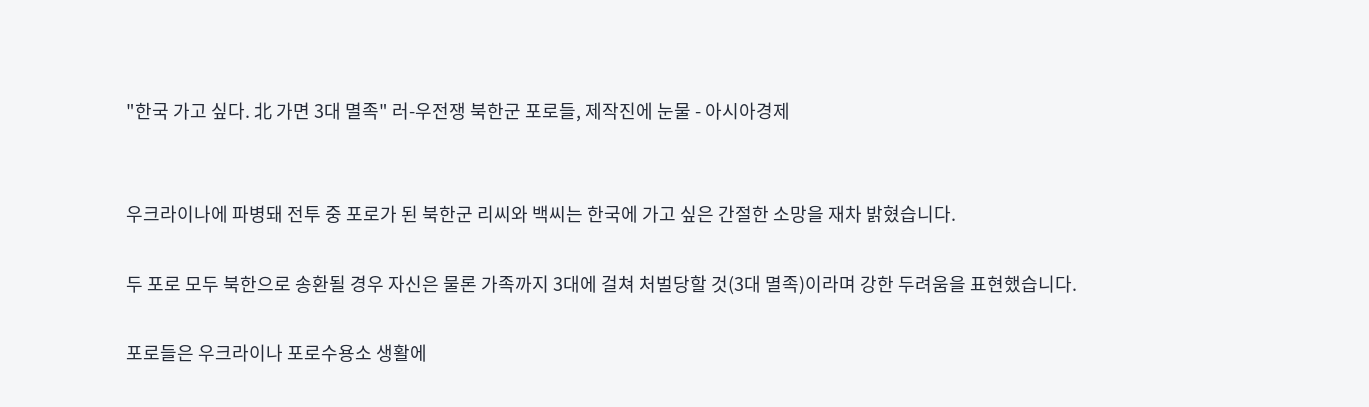"한국 가고 싶다. 北 가면 3대 멸족" 러-우전쟁 북한군 포로들, 제작진에 눈물 - 아시아경제


우크라이나에 파병돼 전투 중 포로가 된 북한군 리씨와 백씨는 한국에 가고 싶은 간절한 소망을 재차 밝혔습니다.

두 포로 모두 북한으로 송환될 경우 자신은 물론 가족까지 3대에 걸쳐 처벌당할 것(3대 멸족)이라며 강한 두려움을 표현했습니다.

포로들은 우크라이나 포로수용소 생활에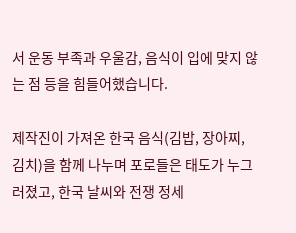서 운동 부족과 우울감, 음식이 입에 맞지 않는 점 등을 힘들어했습니다.

제작진이 가져온 한국 음식(김밥, 장아찌, 김치)을 함께 나누며 포로들은 태도가 누그러졌고, 한국 날씨와 전쟁 정세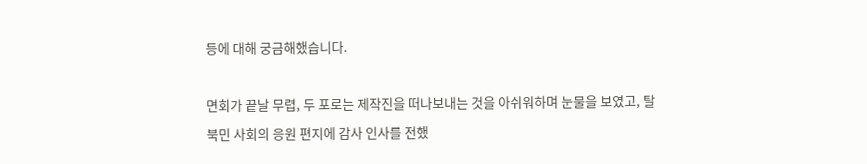등에 대해 궁금해했습니다.

면회가 끝날 무렵, 두 포로는 제작진을 떠나보내는 것을 아쉬워하며 눈물을 보였고, 탈북민 사회의 응원 편지에 감사 인사를 전했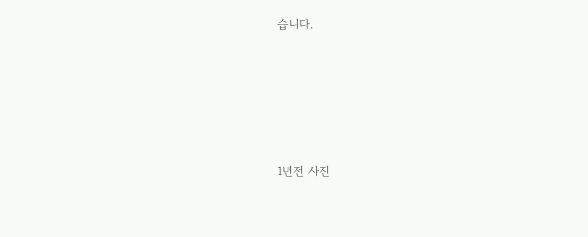습니다.






1년전 사진